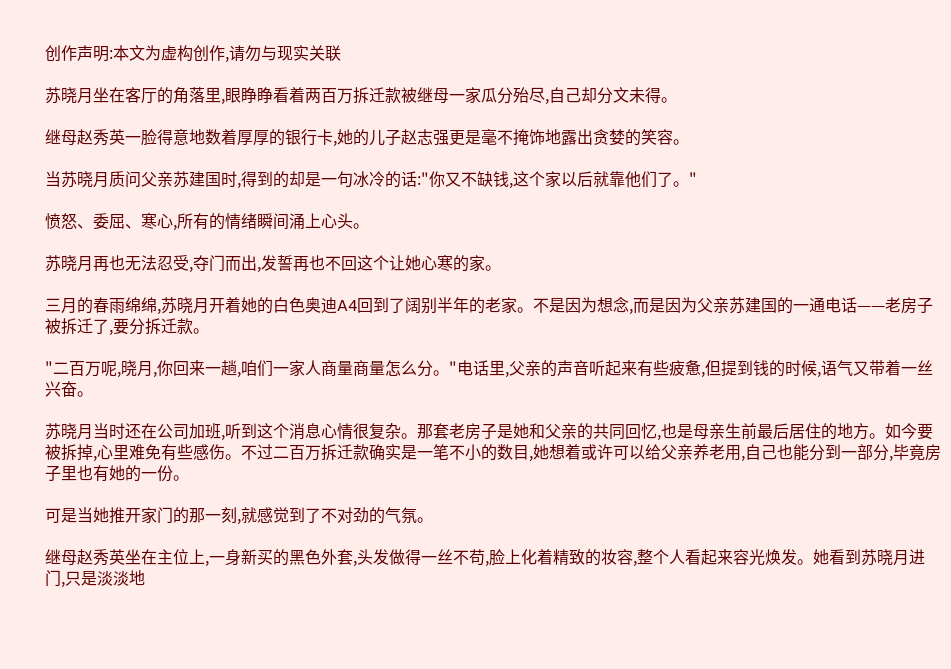创作声明:本文为虚构创作,请勿与现实关联

苏晓月坐在客厅的角落里,眼睁睁看着两百万拆迁款被继母一家瓜分殆尽,自己却分文未得。

继母赵秀英一脸得意地数着厚厚的银行卡,她的儿子赵志强更是毫不掩饰地露出贪婪的笑容。

当苏晓月质问父亲苏建国时,得到的却是一句冰冷的话:"你又不缺钱,这个家以后就靠他们了。"

愤怒、委屈、寒心,所有的情绪瞬间涌上心头。

苏晓月再也无法忍受,夺门而出,发誓再也不回这个让她心寒的家。

三月的春雨绵绵,苏晓月开着她的白色奥迪A4回到了阔别半年的老家。不是因为想念,而是因为父亲苏建国的一通电话——老房子被拆迁了,要分拆迁款。

"二百万呢,晓月,你回来一趟,咱们一家人商量商量怎么分。"电话里,父亲的声音听起来有些疲惫,但提到钱的时候,语气又带着一丝兴奋。

苏晓月当时还在公司加班,听到这个消息心情很复杂。那套老房子是她和父亲的共同回忆,也是母亲生前最后居住的地方。如今要被拆掉,心里难免有些感伤。不过二百万拆迁款确实是一笔不小的数目,她想着或许可以给父亲养老用,自己也能分到一部分,毕竟房子里也有她的一份。

可是当她推开家门的那一刻,就感觉到了不对劲的气氛。

继母赵秀英坐在主位上,一身新买的黑色外套,头发做得一丝不苟,脸上化着精致的妆容,整个人看起来容光焕发。她看到苏晓月进门,只是淡淡地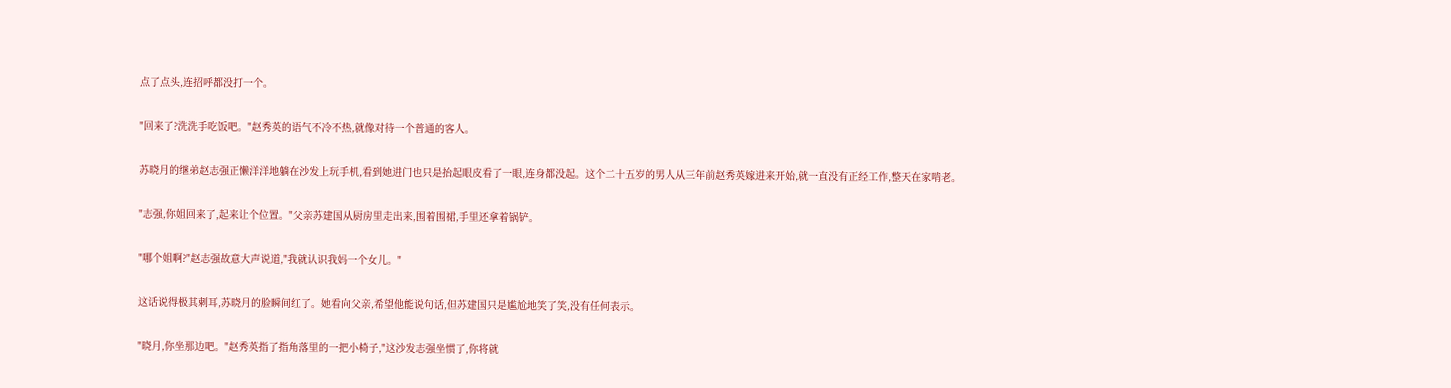点了点头,连招呼都没打一个。

"回来了?洗洗手吃饭吧。"赵秀英的语气不冷不热,就像对待一个普通的客人。

苏晓月的继弟赵志强正懒洋洋地躺在沙发上玩手机,看到她进门也只是抬起眼皮看了一眼,连身都没起。这个二十五岁的男人从三年前赵秀英嫁进来开始,就一直没有正经工作,整天在家啃老。

"志强,你姐回来了,起来让个位置。"父亲苏建国从厨房里走出来,围着围裙,手里还拿着锅铲。

"哪个姐啊?"赵志强故意大声说道,"我就认识我妈一个女儿。"

这话说得极其刺耳,苏晓月的脸瞬间红了。她看向父亲,希望他能说句话,但苏建国只是尴尬地笑了笑,没有任何表示。

"晓月,你坐那边吧。"赵秀英指了指角落里的一把小椅子,"这沙发志强坐惯了,你将就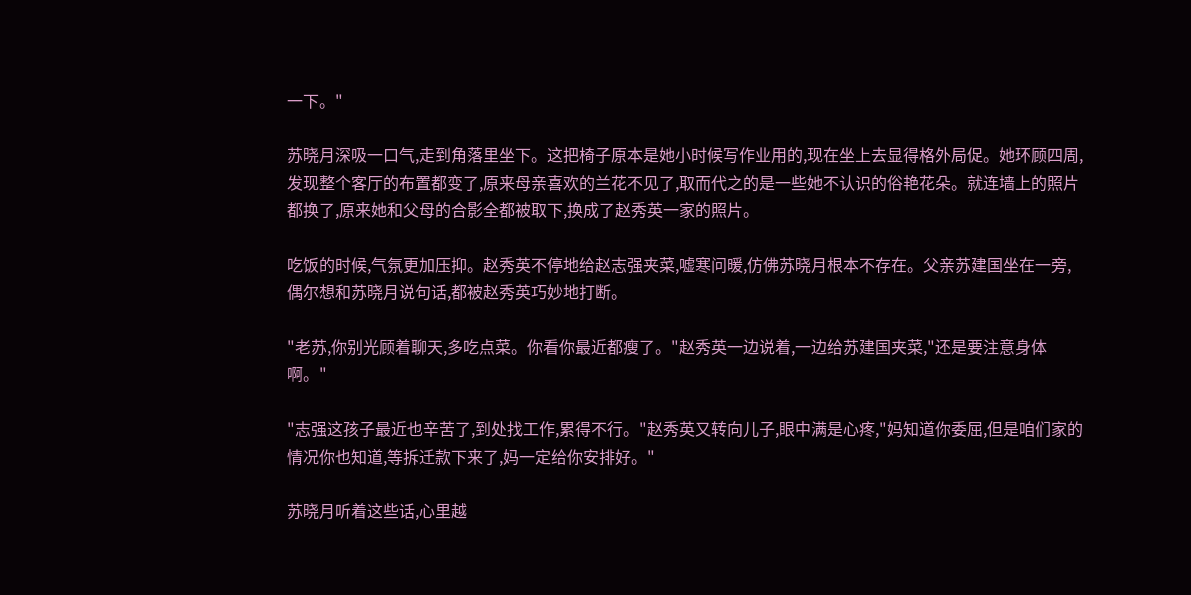一下。"

苏晓月深吸一口气,走到角落里坐下。这把椅子原本是她小时候写作业用的,现在坐上去显得格外局促。她环顾四周,发现整个客厅的布置都变了,原来母亲喜欢的兰花不见了,取而代之的是一些她不认识的俗艳花朵。就连墙上的照片都换了,原来她和父母的合影全都被取下,换成了赵秀英一家的照片。

吃饭的时候,气氛更加压抑。赵秀英不停地给赵志强夹菜,嘘寒问暖,仿佛苏晓月根本不存在。父亲苏建国坐在一旁,偶尔想和苏晓月说句话,都被赵秀英巧妙地打断。

"老苏,你别光顾着聊天,多吃点菜。你看你最近都瘦了。"赵秀英一边说着,一边给苏建国夹菜,"还是要注意身体啊。"

"志强这孩子最近也辛苦了,到处找工作,累得不行。"赵秀英又转向儿子,眼中满是心疼,"妈知道你委屈,但是咱们家的情况你也知道,等拆迁款下来了,妈一定给你安排好。"

苏晓月听着这些话,心里越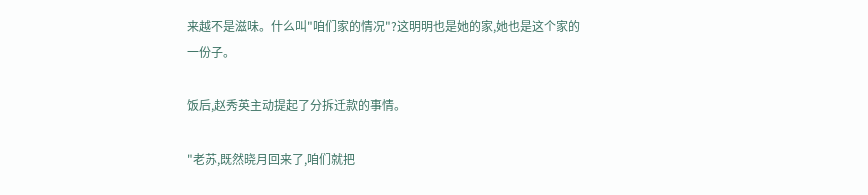来越不是滋味。什么叫"咱们家的情况"?这明明也是她的家,她也是这个家的一份子。

饭后,赵秀英主动提起了分拆迁款的事情。

"老苏,既然晓月回来了,咱们就把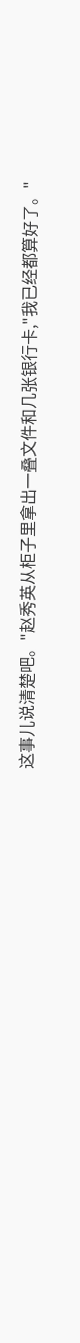这事儿说清楚吧。"赵秀英从柜子里拿出一叠文件和几张银行卡,"我已经都算好了。"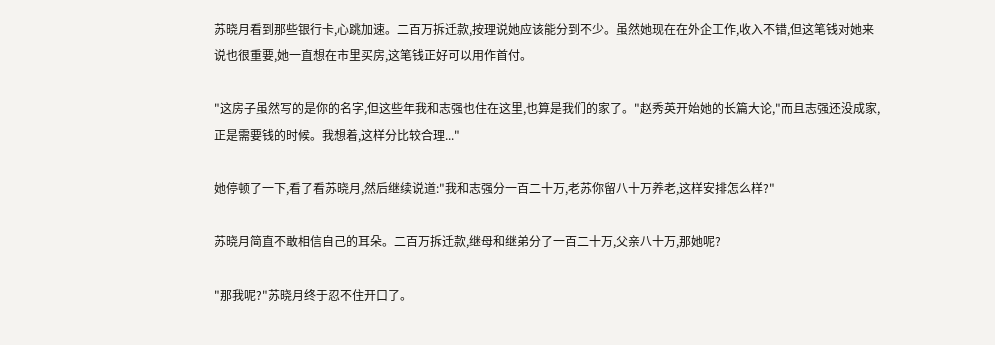苏晓月看到那些银行卡,心跳加速。二百万拆迁款,按理说她应该能分到不少。虽然她现在在外企工作,收入不错,但这笔钱对她来说也很重要,她一直想在市里买房,这笔钱正好可以用作首付。

"这房子虽然写的是你的名字,但这些年我和志强也住在这里,也算是我们的家了。"赵秀英开始她的长篇大论,"而且志强还没成家,正是需要钱的时候。我想着,这样分比较合理..."

她停顿了一下,看了看苏晓月,然后继续说道:"我和志强分一百二十万,老苏你留八十万养老,这样安排怎么样?"

苏晓月简直不敢相信自己的耳朵。二百万拆迁款,继母和继弟分了一百二十万,父亲八十万,那她呢?

"那我呢?"苏晓月终于忍不住开口了。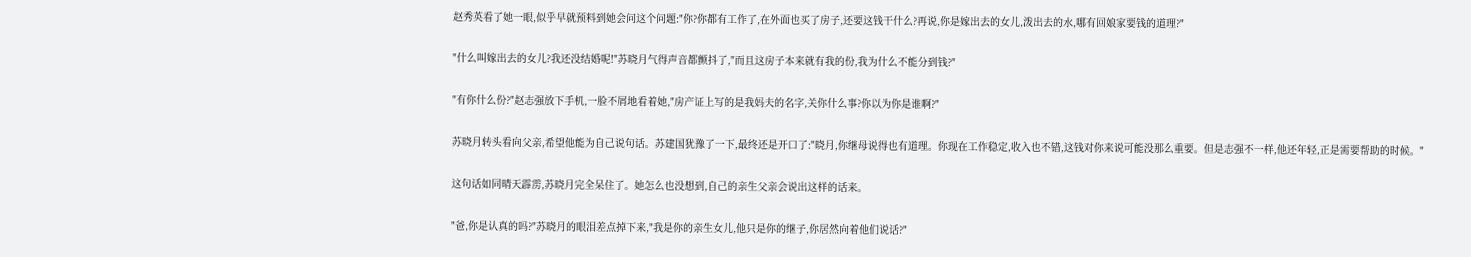赵秀英看了她一眼,似乎早就预料到她会问这个问题:"你?你都有工作了,在外面也买了房子,还要这钱干什么?再说,你是嫁出去的女儿,泼出去的水,哪有回娘家要钱的道理?"

"什么叫嫁出去的女儿?我还没结婚呢!"苏晓月气得声音都颤抖了,"而且这房子本来就有我的份,我为什么不能分到钱?"

"有你什么份?"赵志强放下手机,一脸不屑地看着她,"房产证上写的是我妈夫的名字,关你什么事?你以为你是谁啊?"

苏晓月转头看向父亲,希望他能为自己说句话。苏建国犹豫了一下,最终还是开口了:"晓月,你继母说得也有道理。你现在工作稳定,收入也不错,这钱对你来说可能没那么重要。但是志强不一样,他还年轻,正是需要帮助的时候。"

这句话如同晴天霹雳,苏晓月完全呆住了。她怎么也没想到,自己的亲生父亲会说出这样的话来。

"爸,你是认真的吗?"苏晓月的眼泪差点掉下来,"我是你的亲生女儿,他只是你的继子,你居然向着他们说话?"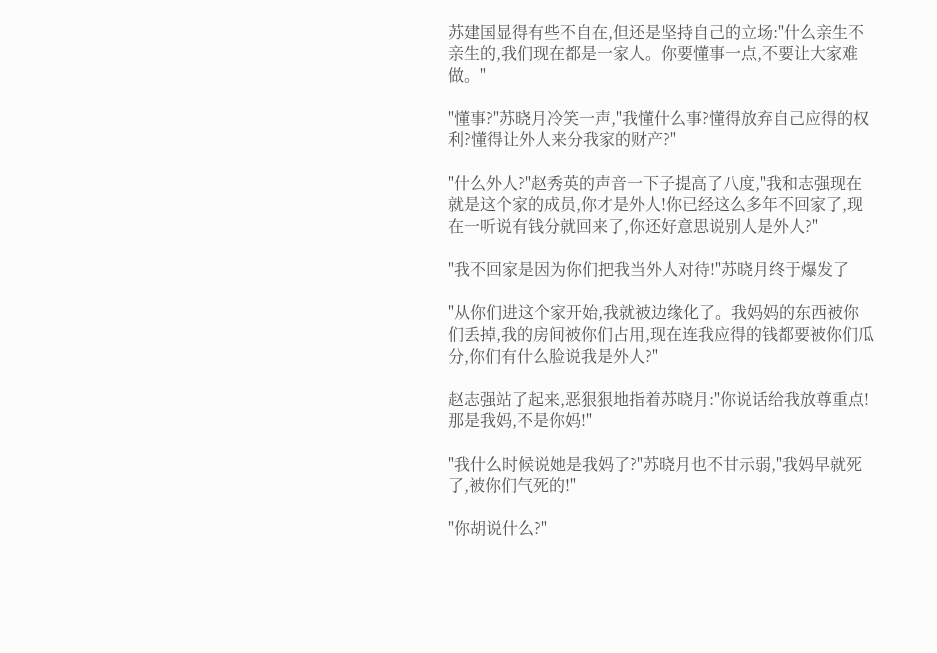苏建国显得有些不自在,但还是坚持自己的立场:"什么亲生不亲生的,我们现在都是一家人。你要懂事一点,不要让大家难做。"

"懂事?"苏晓月冷笑一声,"我懂什么事?懂得放弃自己应得的权利?懂得让外人来分我家的财产?"

"什么外人?"赵秀英的声音一下子提高了八度,"我和志强现在就是这个家的成员,你才是外人!你已经这么多年不回家了,现在一听说有钱分就回来了,你还好意思说别人是外人?"

"我不回家是因为你们把我当外人对待!"苏晓月终于爆发了

"从你们进这个家开始,我就被边缘化了。我妈妈的东西被你们丢掉,我的房间被你们占用,现在连我应得的钱都要被你们瓜分,你们有什么脸说我是外人?"

赵志强站了起来,恶狠狠地指着苏晓月:"你说话给我放尊重点!那是我妈,不是你妈!"

"我什么时候说她是我妈了?"苏晓月也不甘示弱,"我妈早就死了,被你们气死的!"

"你胡说什么?"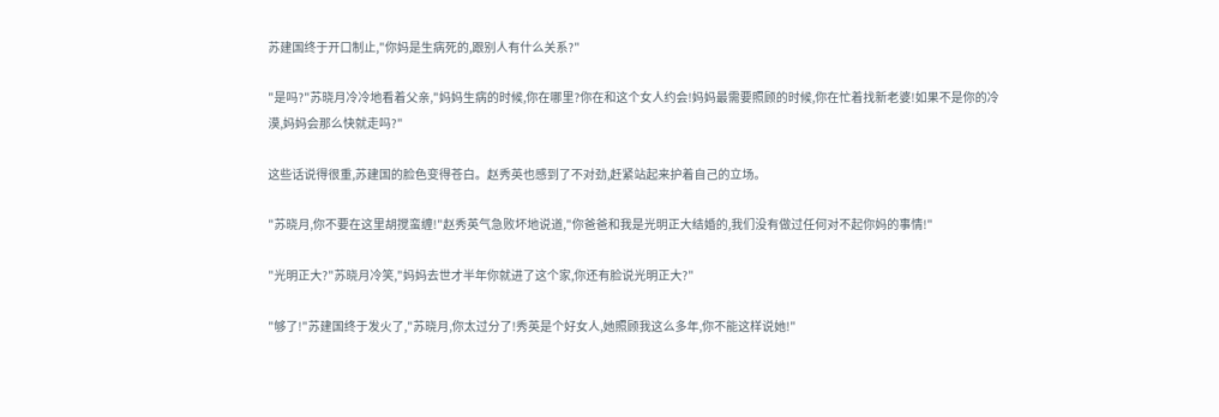苏建国终于开口制止,"你妈是生病死的,跟别人有什么关系?"

"是吗?"苏晓月冷冷地看着父亲,"妈妈生病的时候,你在哪里?你在和这个女人约会!妈妈最需要照顾的时候,你在忙着找新老婆!如果不是你的冷漠,妈妈会那么快就走吗?"

这些话说得很重,苏建国的脸色变得苍白。赵秀英也感到了不对劲,赶紧站起来护着自己的立场。

"苏晓月,你不要在这里胡搅蛮缠!"赵秀英气急败坏地说道,"你爸爸和我是光明正大结婚的,我们没有做过任何对不起你妈的事情!"

"光明正大?"苏晓月冷笑,"妈妈去世才半年你就进了这个家,你还有脸说光明正大?"

"够了!"苏建国终于发火了,"苏晓月,你太过分了!秀英是个好女人,她照顾我这么多年,你不能这样说她!"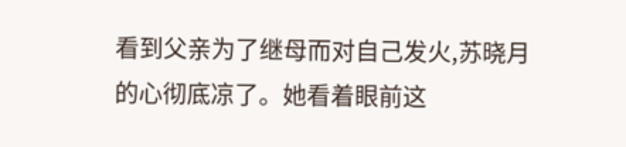看到父亲为了继母而对自己发火,苏晓月的心彻底凉了。她看着眼前这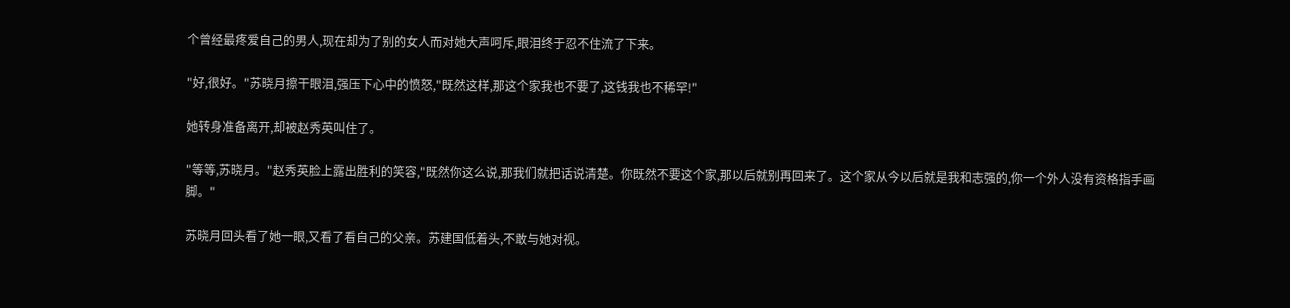个曾经最疼爱自己的男人,现在却为了别的女人而对她大声呵斥,眼泪终于忍不住流了下来。

"好,很好。"苏晓月擦干眼泪,强压下心中的愤怒,"既然这样,那这个家我也不要了,这钱我也不稀罕!"

她转身准备离开,却被赵秀英叫住了。

"等等,苏晓月。"赵秀英脸上露出胜利的笑容,"既然你这么说,那我们就把话说清楚。你既然不要这个家,那以后就别再回来了。这个家从今以后就是我和志强的,你一个外人没有资格指手画脚。"

苏晓月回头看了她一眼,又看了看自己的父亲。苏建国低着头,不敢与她对视。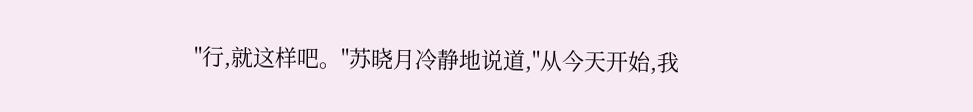"行,就这样吧。"苏晓月冷静地说道,"从今天开始,我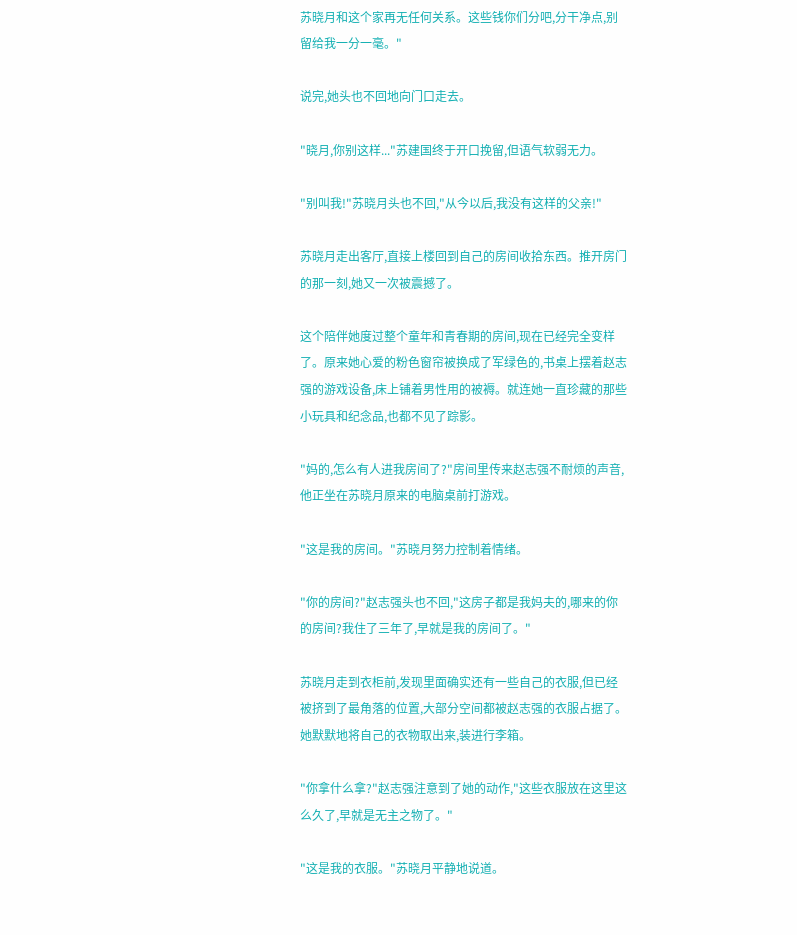苏晓月和这个家再无任何关系。这些钱你们分吧,分干净点,别留给我一分一毫。"

说完,她头也不回地向门口走去。

"晓月,你别这样..."苏建国终于开口挽留,但语气软弱无力。

"别叫我!"苏晓月头也不回,"从今以后,我没有这样的父亲!"

苏晓月走出客厅,直接上楼回到自己的房间收拾东西。推开房门的那一刻,她又一次被震撼了。

这个陪伴她度过整个童年和青春期的房间,现在已经完全变样了。原来她心爱的粉色窗帘被换成了军绿色的,书桌上摆着赵志强的游戏设备,床上铺着男性用的被褥。就连她一直珍藏的那些小玩具和纪念品,也都不见了踪影。

"妈的,怎么有人进我房间了?"房间里传来赵志强不耐烦的声音,他正坐在苏晓月原来的电脑桌前打游戏。

"这是我的房间。"苏晓月努力控制着情绪。

"你的房间?"赵志强头也不回,"这房子都是我妈夫的,哪来的你的房间?我住了三年了,早就是我的房间了。"

苏晓月走到衣柜前,发现里面确实还有一些自己的衣服,但已经被挤到了最角落的位置,大部分空间都被赵志强的衣服占据了。她默默地将自己的衣物取出来,装进行李箱。

"你拿什么拿?"赵志强注意到了她的动作,"这些衣服放在这里这么久了,早就是无主之物了。"

"这是我的衣服。"苏晓月平静地说道。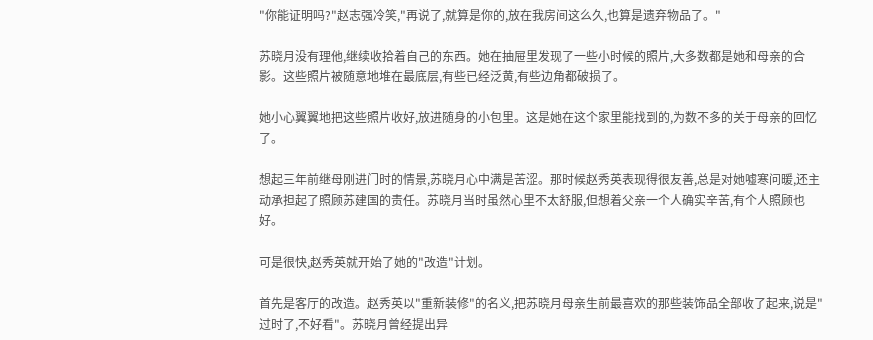"你能证明吗?"赵志强冷笑,"再说了,就算是你的,放在我房间这么久,也算是遗弃物品了。"

苏晓月没有理他,继续收拾着自己的东西。她在抽屉里发现了一些小时候的照片,大多数都是她和母亲的合影。这些照片被随意地堆在最底层,有些已经泛黄,有些边角都破损了。

她小心翼翼地把这些照片收好,放进随身的小包里。这是她在这个家里能找到的,为数不多的关于母亲的回忆了。

想起三年前继母刚进门时的情景,苏晓月心中满是苦涩。那时候赵秀英表现得很友善,总是对她嘘寒问暖,还主动承担起了照顾苏建国的责任。苏晓月当时虽然心里不太舒服,但想着父亲一个人确实辛苦,有个人照顾也好。

可是很快,赵秀英就开始了她的"改造"计划。

首先是客厅的改造。赵秀英以"重新装修"的名义,把苏晓月母亲生前最喜欢的那些装饰品全部收了起来,说是"过时了,不好看"。苏晓月曾经提出异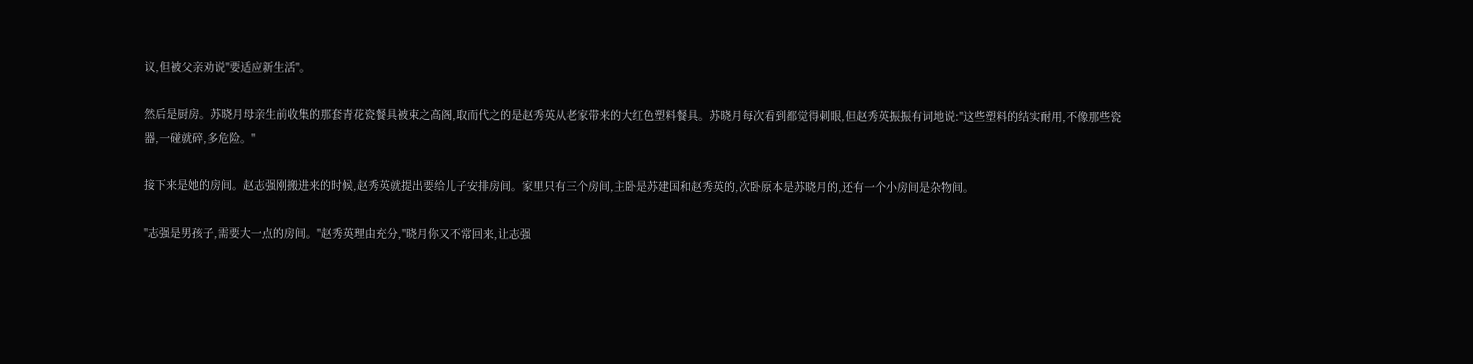议,但被父亲劝说"要适应新生活"。

然后是厨房。苏晓月母亲生前收集的那套青花瓷餐具被束之高阁,取而代之的是赵秀英从老家带来的大红色塑料餐具。苏晓月每次看到都觉得刺眼,但赵秀英振振有词地说:"这些塑料的结实耐用,不像那些瓷器,一碰就碎,多危险。"

接下来是她的房间。赵志强刚搬进来的时候,赵秀英就提出要给儿子安排房间。家里只有三个房间,主卧是苏建国和赵秀英的,次卧原本是苏晓月的,还有一个小房间是杂物间。

"志强是男孩子,需要大一点的房间。"赵秀英理由充分,"晓月你又不常回来,让志强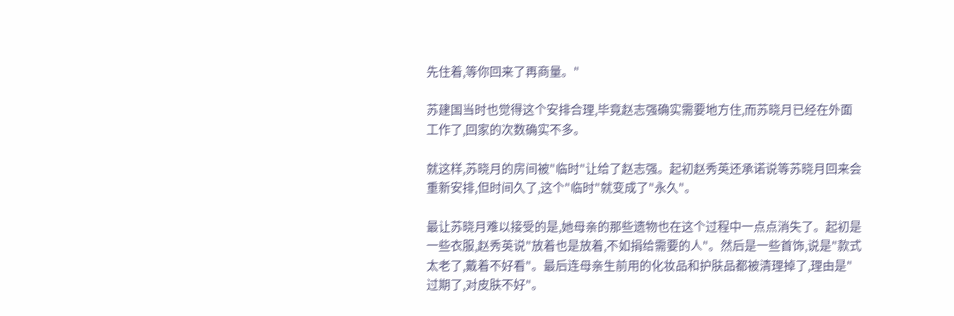先住着,等你回来了再商量。"

苏建国当时也觉得这个安排合理,毕竟赵志强确实需要地方住,而苏晓月已经在外面工作了,回家的次数确实不多。

就这样,苏晓月的房间被"临时"让给了赵志强。起初赵秀英还承诺说等苏晓月回来会重新安排,但时间久了,这个"临时"就变成了"永久"。

最让苏晓月难以接受的是,她母亲的那些遗物也在这个过程中一点点消失了。起初是一些衣服,赵秀英说"放着也是放着,不如捐给需要的人"。然后是一些首饰,说是"款式太老了,戴着不好看"。最后连母亲生前用的化妆品和护肤品都被清理掉了,理由是"过期了,对皮肤不好"。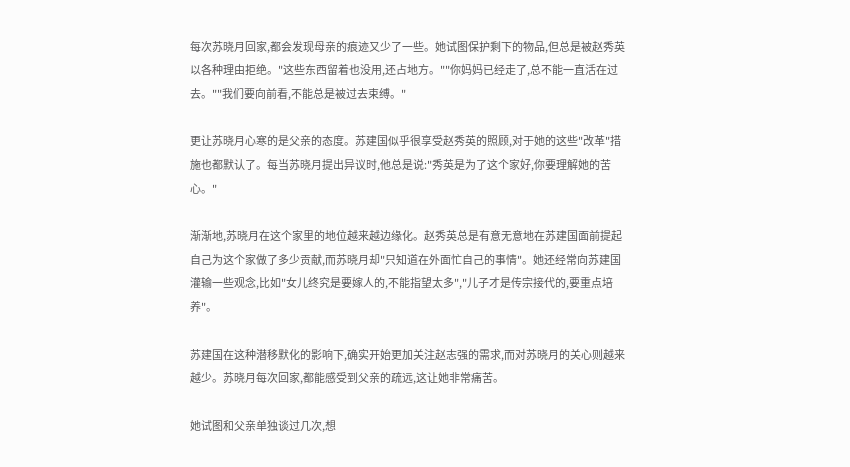每次苏晓月回家,都会发现母亲的痕迹又少了一些。她试图保护剩下的物品,但总是被赵秀英以各种理由拒绝。"这些东西留着也没用,还占地方。""你妈妈已经走了,总不能一直活在过去。""我们要向前看,不能总是被过去束缚。"

更让苏晓月心寒的是父亲的态度。苏建国似乎很享受赵秀英的照顾,对于她的这些"改革"措施也都默认了。每当苏晓月提出异议时,他总是说:"秀英是为了这个家好,你要理解她的苦心。"

渐渐地,苏晓月在这个家里的地位越来越边缘化。赵秀英总是有意无意地在苏建国面前提起自己为这个家做了多少贡献,而苏晓月却"只知道在外面忙自己的事情"。她还经常向苏建国灌输一些观念,比如"女儿终究是要嫁人的,不能指望太多","儿子才是传宗接代的,要重点培养"。

苏建国在这种潜移默化的影响下,确实开始更加关注赵志强的需求,而对苏晓月的关心则越来越少。苏晓月每次回家,都能感受到父亲的疏远,这让她非常痛苦。

她试图和父亲单独谈过几次,想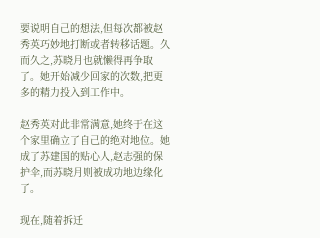要说明自己的想法,但每次都被赵秀英巧妙地打断或者转移话题。久而久之,苏晓月也就懒得再争取了。她开始减少回家的次数,把更多的精力投入到工作中。

赵秀英对此非常满意,她终于在这个家里确立了自己的绝对地位。她成了苏建国的贴心人,赵志强的保护伞,而苏晓月则被成功地边缘化了。

现在,随着拆迁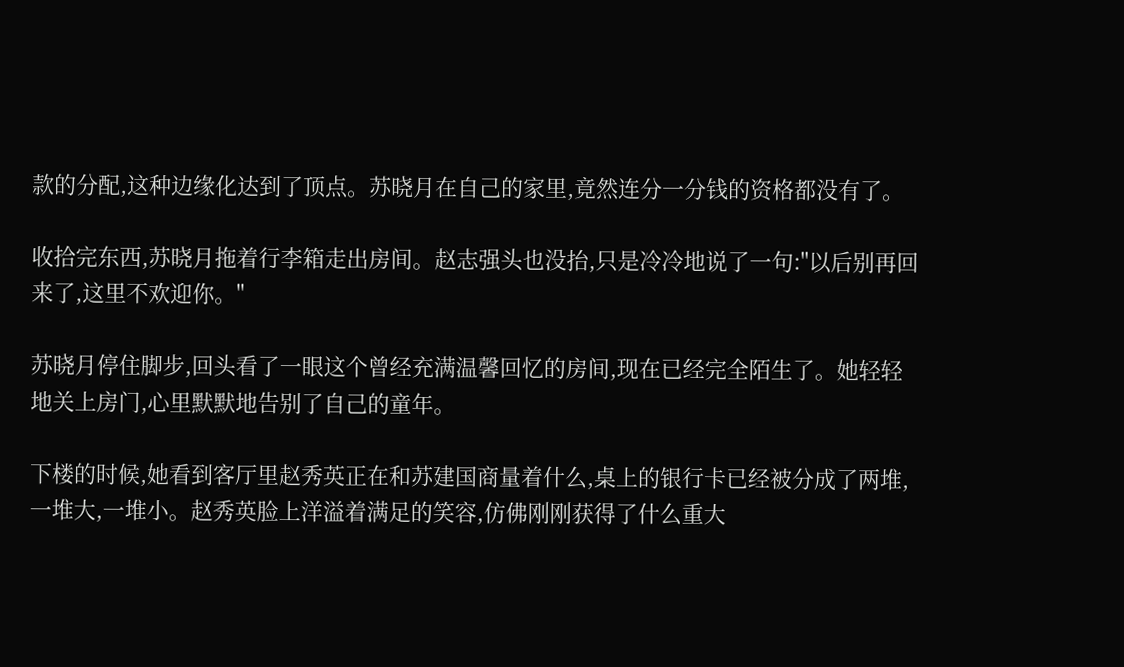款的分配,这种边缘化达到了顶点。苏晓月在自己的家里,竟然连分一分钱的资格都没有了。

收拾完东西,苏晓月拖着行李箱走出房间。赵志强头也没抬,只是冷冷地说了一句:"以后别再回来了,这里不欢迎你。"

苏晓月停住脚步,回头看了一眼这个曾经充满温馨回忆的房间,现在已经完全陌生了。她轻轻地关上房门,心里默默地告别了自己的童年。

下楼的时候,她看到客厅里赵秀英正在和苏建国商量着什么,桌上的银行卡已经被分成了两堆,一堆大,一堆小。赵秀英脸上洋溢着满足的笑容,仿佛刚刚获得了什么重大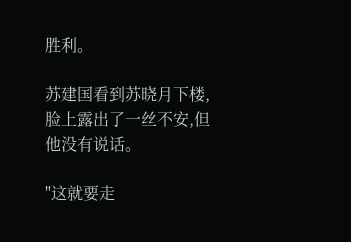胜利。

苏建国看到苏晓月下楼,脸上露出了一丝不安,但他没有说话。

"这就要走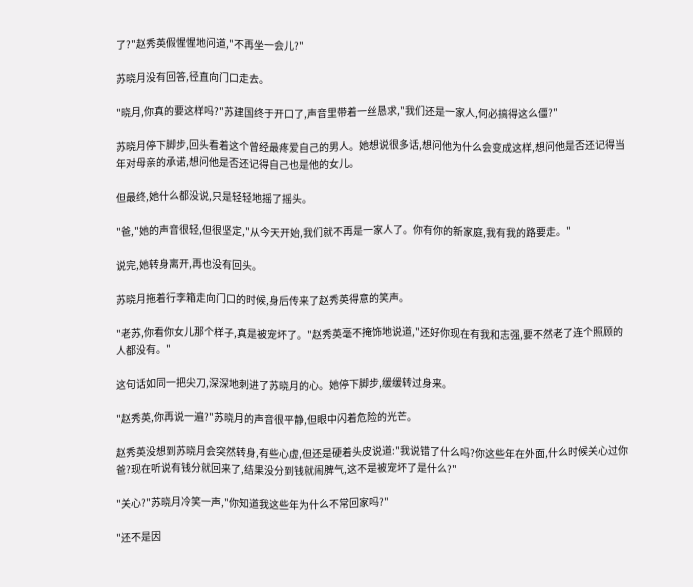了?"赵秀英假惺惺地问道,"不再坐一会儿?"

苏晓月没有回答,径直向门口走去。

"晓月,你真的要这样吗?"苏建国终于开口了,声音里带着一丝恳求,"我们还是一家人,何必搞得这么僵?"

苏晓月停下脚步,回头看着这个曾经最疼爱自己的男人。她想说很多话,想问他为什么会变成这样,想问他是否还记得当年对母亲的承诺,想问他是否还记得自己也是他的女儿。

但最终,她什么都没说,只是轻轻地摇了摇头。

"爸,"她的声音很轻,但很坚定,"从今天开始,我们就不再是一家人了。你有你的新家庭,我有我的路要走。"

说完,她转身离开,再也没有回头。

苏晓月拖着行李箱走向门口的时候,身后传来了赵秀英得意的笑声。

"老苏,你看你女儿那个样子,真是被宠坏了。"赵秀英毫不掩饰地说道,"还好你现在有我和志强,要不然老了连个照顾的人都没有。"

这句话如同一把尖刀,深深地刺进了苏晓月的心。她停下脚步,缓缓转过身来。

"赵秀英,你再说一遍?"苏晓月的声音很平静,但眼中闪着危险的光芒。

赵秀英没想到苏晓月会突然转身,有些心虚,但还是硬着头皮说道:"我说错了什么吗?你这些年在外面,什么时候关心过你爸?现在听说有钱分就回来了,结果没分到钱就闹脾气,这不是被宠坏了是什么?"

"关心?"苏晓月冷笑一声,"你知道我这些年为什么不常回家吗?"

"还不是因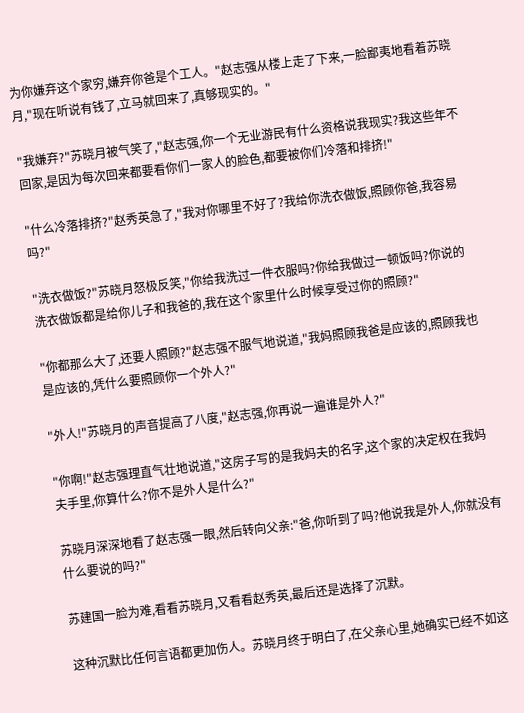为你嫌弃这个家穷,嫌弃你爸是个工人。"赵志强从楼上走了下来,一脸鄙夷地看着苏晓月,"现在听说有钱了,立马就回来了,真够现实的。"

"我嫌弃?"苏晓月被气笑了,"赵志强,你一个无业游民有什么资格说我现实?我这些年不回家,是因为每次回来都要看你们一家人的脸色,都要被你们冷落和排挤!"

"什么冷落排挤?"赵秀英急了,"我对你哪里不好了?我给你洗衣做饭,照顾你爸,我容易吗?"

"洗衣做饭?"苏晓月怒极反笑,"你给我洗过一件衣服吗?你给我做过一顿饭吗?你说的洗衣做饭都是给你儿子和我爸的,我在这个家里什么时候享受过你的照顾?"

"你都那么大了,还要人照顾?"赵志强不服气地说道,"我妈照顾我爸是应该的,照顾我也是应该的,凭什么要照顾你一个外人?"

"外人!"苏晓月的声音提高了八度,"赵志强,你再说一遍谁是外人?"

"你啊!"赵志强理直气壮地说道,"这房子写的是我妈夫的名字,这个家的决定权在我妈夫手里,你算什么?你不是外人是什么?"

苏晓月深深地看了赵志强一眼,然后转向父亲:"爸,你听到了吗?他说我是外人,你就没有什么要说的吗?"

苏建国一脸为难,看看苏晓月,又看看赵秀英,最后还是选择了沉默。

这种沉默比任何言语都更加伤人。苏晓月终于明白了,在父亲心里,她确实已经不如这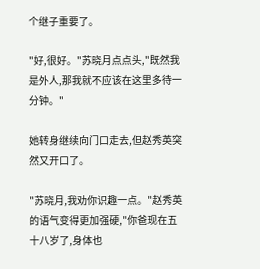个继子重要了。

"好,很好。"苏晓月点点头,"既然我是外人,那我就不应该在这里多待一分钟。"

她转身继续向门口走去,但赵秀英突然又开口了。

"苏晓月,我劝你识趣一点。"赵秀英的语气变得更加强硬,"你爸现在五十八岁了,身体也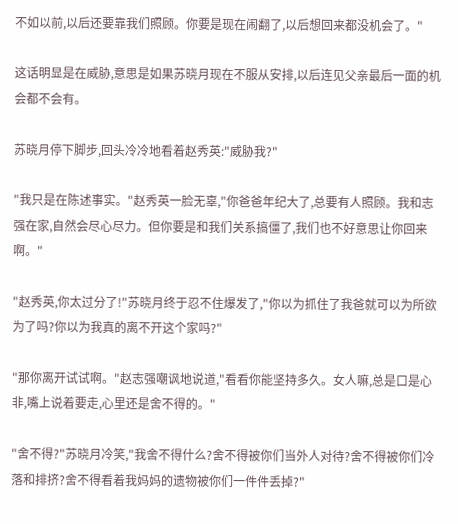不如以前,以后还要靠我们照顾。你要是现在闹翻了,以后想回来都没机会了。"

这话明显是在威胁,意思是如果苏晓月现在不服从安排,以后连见父亲最后一面的机会都不会有。

苏晓月停下脚步,回头冷冷地看着赵秀英:"威胁我?"

"我只是在陈述事实。"赵秀英一脸无辜,"你爸爸年纪大了,总要有人照顾。我和志强在家,自然会尽心尽力。但你要是和我们关系搞僵了,我们也不好意思让你回来啊。"

"赵秀英,你太过分了!"苏晓月终于忍不住爆发了,"你以为抓住了我爸就可以为所欲为了吗?你以为我真的离不开这个家吗?"

"那你离开试试啊。"赵志强嘲讽地说道,"看看你能坚持多久。女人嘛,总是口是心非,嘴上说着要走,心里还是舍不得的。"

"舍不得?"苏晓月冷笑,"我舍不得什么?舍不得被你们当外人对待?舍不得被你们冷落和排挤?舍不得看着我妈妈的遗物被你们一件件丢掉?"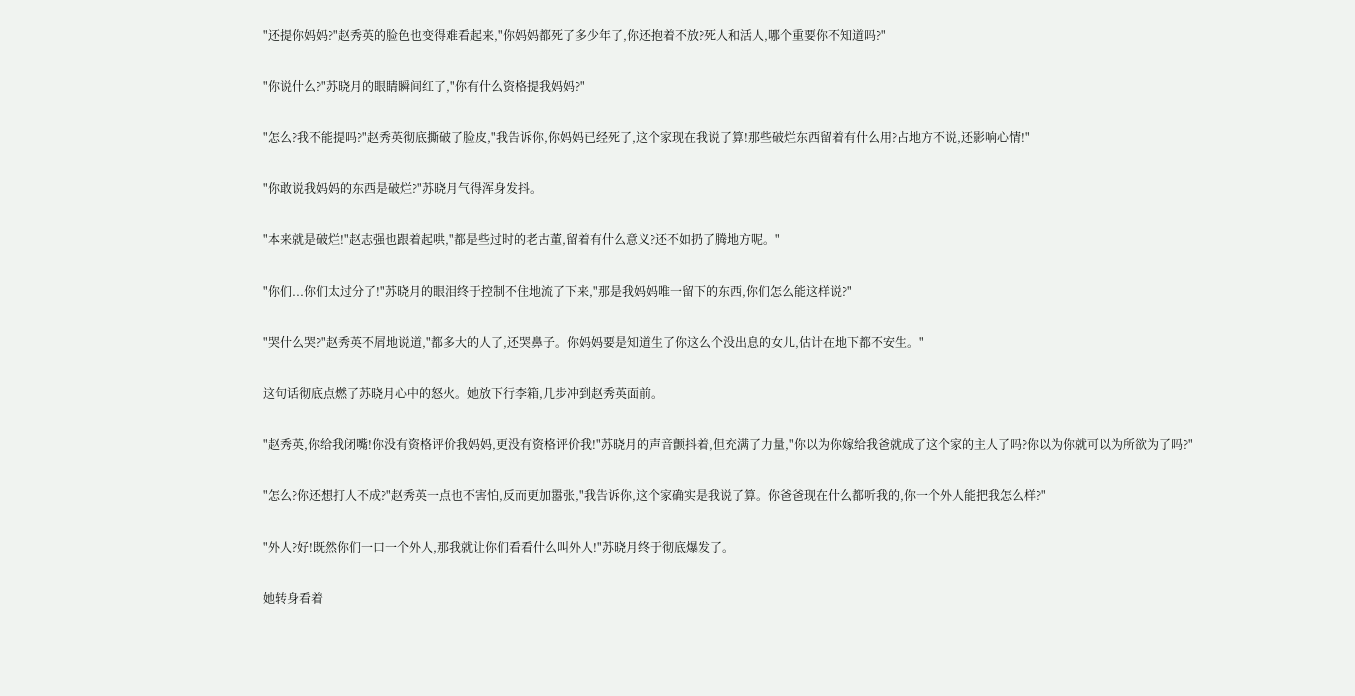"还提你妈妈?"赵秀英的脸色也变得难看起来,"你妈妈都死了多少年了,你还抱着不放?死人和活人,哪个重要你不知道吗?"

"你说什么?"苏晓月的眼睛瞬间红了,"你有什么资格提我妈妈?"

"怎么?我不能提吗?"赵秀英彻底撕破了脸皮,"我告诉你,你妈妈已经死了,这个家现在我说了算!那些破烂东西留着有什么用?占地方不说,还影响心情!"

"你敢说我妈妈的东西是破烂?"苏晓月气得浑身发抖。

"本来就是破烂!"赵志强也跟着起哄,"都是些过时的老古董,留着有什么意义?还不如扔了腾地方呢。"

"你们...你们太过分了!"苏晓月的眼泪终于控制不住地流了下来,"那是我妈妈唯一留下的东西,你们怎么能这样说?"

"哭什么哭?"赵秀英不屑地说道,"都多大的人了,还哭鼻子。你妈妈要是知道生了你这么个没出息的女儿,估计在地下都不安生。"

这句话彻底点燃了苏晓月心中的怒火。她放下行李箱,几步冲到赵秀英面前。

"赵秀英,你给我闭嘴!你没有资格评价我妈妈,更没有资格评价我!"苏晓月的声音颤抖着,但充满了力量,"你以为你嫁给我爸就成了这个家的主人了吗?你以为你就可以为所欲为了吗?"

"怎么?你还想打人不成?"赵秀英一点也不害怕,反而更加嚣张,"我告诉你,这个家确实是我说了算。你爸爸现在什么都听我的,你一个外人能把我怎么样?"

"外人?好!既然你们一口一个外人,那我就让你们看看什么叫外人!"苏晓月终于彻底爆发了。

她转身看着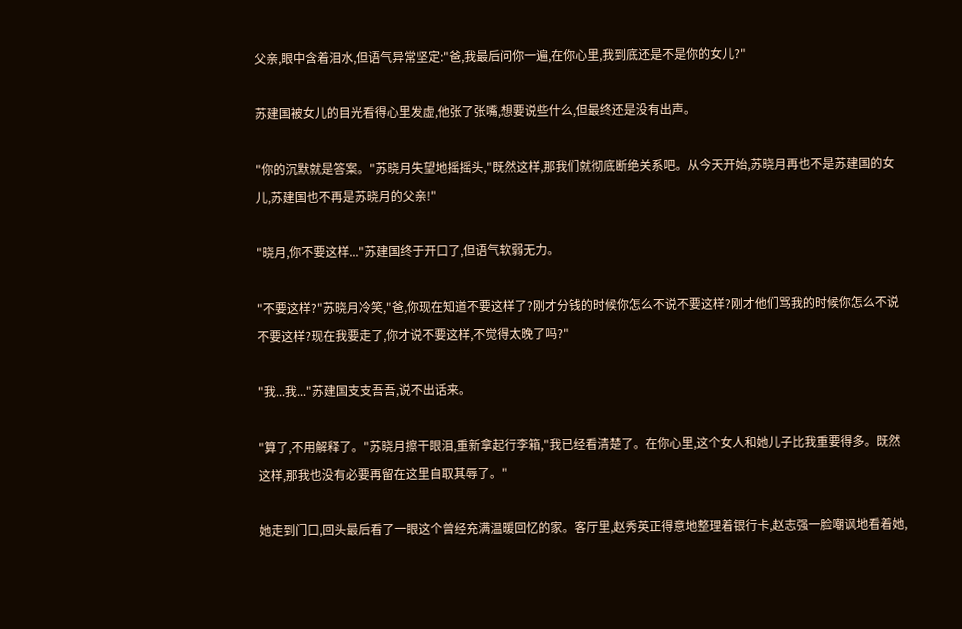父亲,眼中含着泪水,但语气异常坚定:"爸,我最后问你一遍,在你心里,我到底还是不是你的女儿?"

苏建国被女儿的目光看得心里发虚,他张了张嘴,想要说些什么,但最终还是没有出声。

"你的沉默就是答案。"苏晓月失望地摇摇头,"既然这样,那我们就彻底断绝关系吧。从今天开始,苏晓月再也不是苏建国的女儿,苏建国也不再是苏晓月的父亲!"

"晓月,你不要这样..."苏建国终于开口了,但语气软弱无力。

"不要这样?"苏晓月冷笑,"爸,你现在知道不要这样了?刚才分钱的时候你怎么不说不要这样?刚才他们骂我的时候你怎么不说不要这样?现在我要走了,你才说不要这样,不觉得太晚了吗?"

"我...我..."苏建国支支吾吾,说不出话来。

"算了,不用解释了。"苏晓月擦干眼泪,重新拿起行李箱,"我已经看清楚了。在你心里,这个女人和她儿子比我重要得多。既然这样,那我也没有必要再留在这里自取其辱了。"

她走到门口,回头最后看了一眼这个曾经充满温暖回忆的家。客厅里,赵秀英正得意地整理着银行卡,赵志强一脸嘲讽地看着她,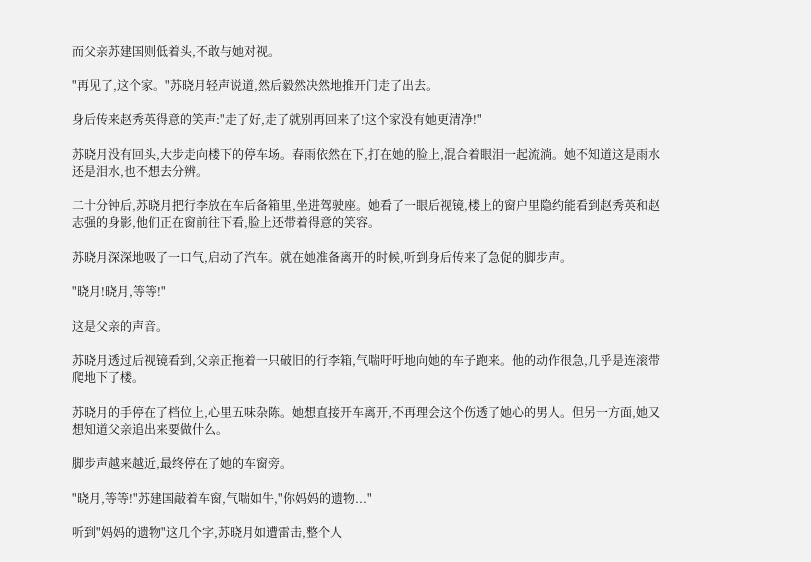而父亲苏建国则低着头,不敢与她对视。

"再见了,这个家。"苏晓月轻声说道,然后毅然决然地推开门走了出去。

身后传来赵秀英得意的笑声:"走了好,走了就别再回来了!这个家没有她更清净!"

苏晓月没有回头,大步走向楼下的停车场。春雨依然在下,打在她的脸上,混合着眼泪一起流淌。她不知道这是雨水还是泪水,也不想去分辨。

二十分钟后,苏晓月把行李放在车后备箱里,坐进驾驶座。她看了一眼后视镜,楼上的窗户里隐约能看到赵秀英和赵志强的身影,他们正在窗前往下看,脸上还带着得意的笑容。

苏晓月深深地吸了一口气,启动了汽车。就在她准备离开的时候,听到身后传来了急促的脚步声。

"晓月!晓月,等等!"

这是父亲的声音。

苏晓月透过后视镜看到,父亲正拖着一只破旧的行李箱,气喘吁吁地向她的车子跑来。他的动作很急,几乎是连滚带爬地下了楼。

苏晓月的手停在了档位上,心里五味杂陈。她想直接开车离开,不再理会这个伤透了她心的男人。但另一方面,她又想知道父亲追出来要做什么。

脚步声越来越近,最终停在了她的车窗旁。

"晓月,等等!"苏建国敲着车窗,气喘如牛,"你妈妈的遗物..."

听到"妈妈的遗物"这几个字,苏晓月如遭雷击,整个人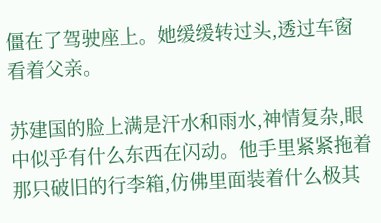僵在了驾驶座上。她缓缓转过头,透过车窗看着父亲。

苏建国的脸上满是汗水和雨水,神情复杂,眼中似乎有什么东西在闪动。他手里紧紧拖着那只破旧的行李箱,仿佛里面装着什么极其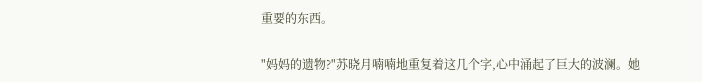重要的东西。

"妈妈的遗物?"苏晓月喃喃地重复着这几个字,心中涌起了巨大的波澜。她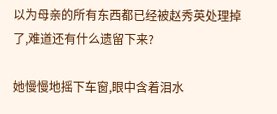以为母亲的所有东西都已经被赵秀英处理掉了,难道还有什么遗留下来?

她慢慢地摇下车窗,眼中含着泪水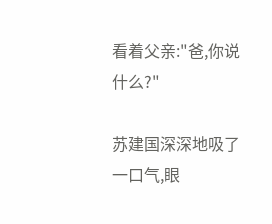看着父亲:"爸,你说什么?"

苏建国深深地吸了一口气,眼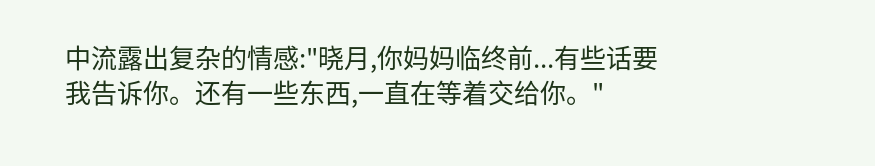中流露出复杂的情感:"晓月,你妈妈临终前...有些话要我告诉你。还有一些东西,一直在等着交给你。"